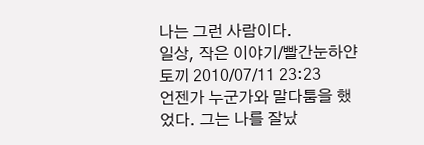나는 그런 사람이다.
일상, 작은 이야기/빨간눈하얀토끼 2010/07/11 23:23
언젠가 누군가와 말다툼을 했었다. 그는 나를 잘났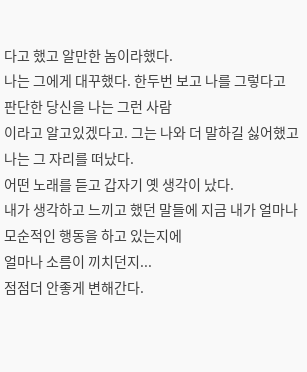다고 했고 알만한 놈이라했다.
나는 그에게 대꾸했다. 한두번 보고 나를 그렇다고 판단한 당신을 나는 그런 사람
이라고 알고있겠다고. 그는 나와 더 말하길 싫어했고 나는 그 자리를 떠났다.
어떤 노래를 듣고 갑자기 옛 생각이 났다.
내가 생각하고 느끼고 했던 말들에 지금 내가 얼마나 모순적인 행동을 하고 있는지에
얼마나 소름이 끼치던지...
점점더 안좋게 변해간다.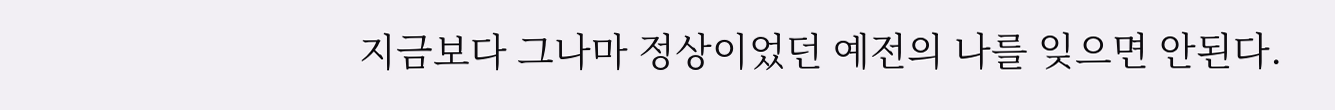지금보다 그나마 정상이었던 예전의 나를 잊으면 안된다.